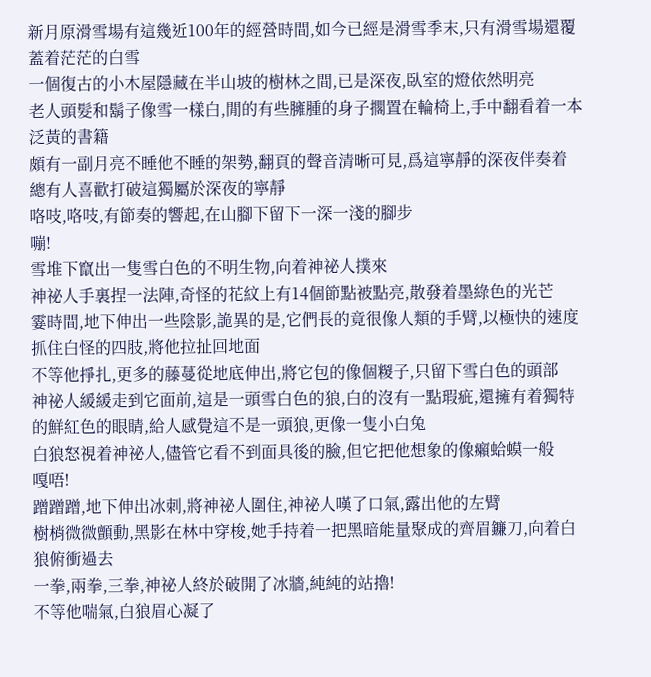新月原滑雪場有這幾近100年的經營時間,如今已經是滑雪季末,只有滑雪場還覆蓋着茫茫的白雪
一個復古的小木屋隱藏在半山坡的樹林之間,已是深夜,臥室的燈依然明亮
老人頭髮和鬍子像雪一樣白,閒的有些臃腫的身子擱置在輪椅上,手中翻看着一本泛黃的書籍
頗有一副月亮不睡他不睡的架勢,翻頁的聲音清晰可見,爲這寧靜的深夜伴奏着
總有人喜歡打破這獨屬於深夜的寧靜
咯吱,咯吱,有節奏的響起,在山腳下留下一深一淺的腳步
嘣!
雪堆下竄出一隻雪白色的不明生物,向着神祕人撲來
神祕人手裏捏一法陣,奇怪的花紋上有14個節點被點亮,散發着墨綠色的光芒
霎時間,地下伸出一些陰影,詭異的是,它們長的竟很像人類的手臂,以極快的速度抓住白怪的四肢,將他拉扯回地面
不等他掙扎,更多的藤蔓從地底伸出,將它包的像個糉子,只留下雪白色的頭部
神祕人緩緩走到它面前,這是一頭雪白色的狼,白的沒有一點瑕疵,還擁有着獨特的鮮紅色的眼睛,給人感覺這不是一頭狼,更像一隻小白兔
白狼怒視着神祕人,儘管它看不到面具後的臉,但它把他想象的像癩蛤蟆一般
嘎唔!
蹭蹭蹭,地下伸出冰刺,將神祕人圍住,神祕人嘆了口氣,露出他的左臂
樹梢微微顫動,黑影在林中穿梭,她手持着一把黑暗能量聚成的齊眉鐮刀,向着白狼俯衝過去
一拳,兩拳,三拳,神祕人終於破開了冰牆,純純的站擼!
不等他喘氣,白狼眉心凝了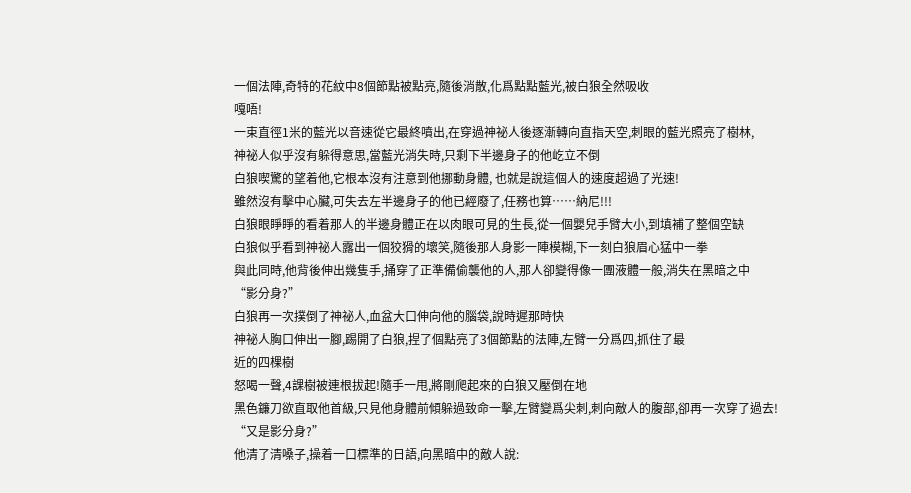一個法陣,奇特的花紋中8個節點被點亮,隨後消散,化爲點點藍光,被白狼全然吸收
嘎唔!
一束直徑1米的藍光以音速從它最終噴出,在穿過神祕人後逐漸轉向直指天空,刺眼的藍光照亮了樹林,
神祕人似乎沒有躲得意思,當藍光消失時,只剩下半邊身子的他屹立不倒
白狼喫驚的望着他,它根本沒有注意到他挪動身體, 也就是說這個人的速度超過了光速!
雖然沒有擊中心臟,可失去左半邊身子的他已經廢了,任務也算……納尼!!!
白狼眼睜睜的看着那人的半邊身體正在以肉眼可見的生長,從一個嬰兒手臂大小,到填補了整個空缺
白狼似乎看到神祕人露出一個狡猾的壞笑,隨後那人身影一陣模糊,下一刻白狼眉心猛中一拳
與此同時,他背後伸出幾隻手,捅穿了正準備偷襲他的人,那人卻變得像一團液體一般,消失在黑暗之中
“影分身?”
白狼再一次撲倒了神祕人,血盆大口伸向他的腦袋,說時遲那時快
神祕人胸口伸出一腳,踢開了白狼,捏了個點亮了3個節點的法陣,左臂一分爲四,抓住了最
近的四棵樹
怒喝一聲,4課樹被連根拔起!隨手一甩,將剛爬起來的白狼又壓倒在地
黑色鐮刀欲直取他首級,只見他身體前傾躲過致命一擊,左臂變爲尖刺,刺向敵人的腹部,卻再一次穿了過去!
“又是影分身?”
他清了清嗓子,操着一口標準的日語,向黑暗中的敵人說: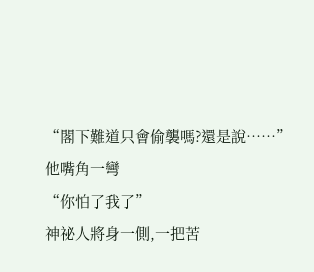“閣下難道只會偷襲嗎?還是說……”
他嘴角一彎
“你怕了我了”
神祕人將身一側,一把苦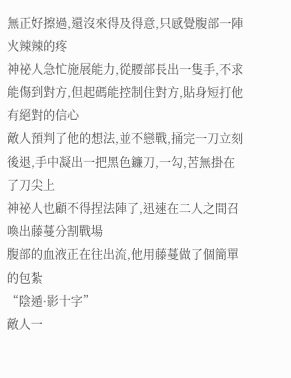無正好擦過,還沒來得及得意,只感覺腹部一陣火辣辣的疼
神祕人急忙施展能力,從腰部長出一隻手,不求能傷到對方,但起碼能控制住對方,貼身短打他有絕對的信心
敵人預判了他的想法,並不戀戰,捅完一刀立刻後退,手中凝出一把黑色鐮刀,一勾,苦無掛在了刀尖上
神祕人也顧不得捏法陣了,迅速在二人之間召喚出藤蔓分割戰場
腹部的血液正在往出流,他用藤蔓做了個簡單的包紮
“陰遁·影十字”
敵人一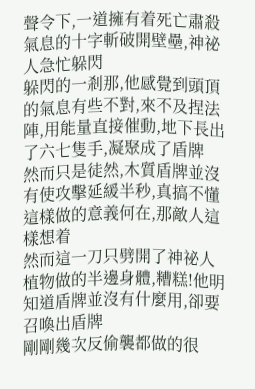聲令下,一道擁有着死亡肅殺氣息的十字斬破開壁壘,神祕人急忙躲閃
躲閃的一剎那,他感覺到頭頂的氣息有些不對,來不及捏法陣,用能量直接催動,地下長出了六七隻手,凝聚成了盾牌
然而只是徒然,木質盾牌並沒有使攻擊延緩半秒,真搞不懂這樣做的意義何在,那敵人這樣想着
然而這一刀只劈開了神祕人植物做的半邊身體,糟糕!他明知道盾牌並沒有什麼用,卻要召喚出盾牌
剛剛幾次反偷襲都做的很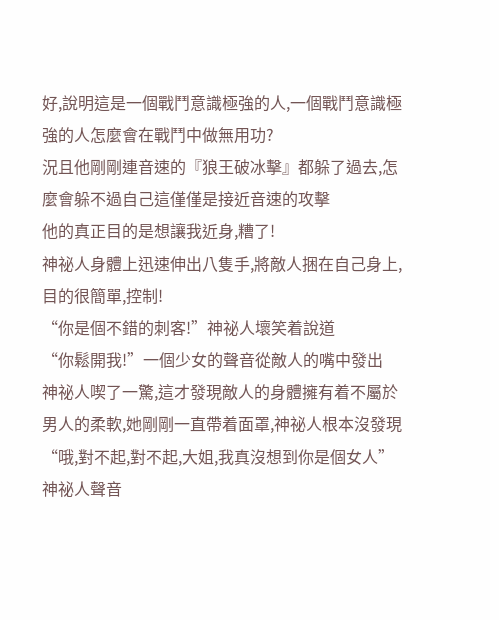好,說明這是一個戰鬥意識極強的人,一個戰鬥意識極強的人怎麼會在戰鬥中做無用功?
況且他剛剛連音速的『狼王破冰擊』都躲了過去,怎麼會躲不過自己這僅僅是接近音速的攻擊
他的真正目的是想讓我近身,糟了!
神祕人身體上迅速伸出八隻手,將敵人捆在自己身上,目的很簡單,控制!
“你是個不錯的刺客!”神祕人壞笑着說道
“你鬆開我!”一個少女的聲音從敵人的嘴中發出
神祕人喫了一驚,這才發現敵人的身體擁有着不屬於男人的柔軟,她剛剛一直帶着面罩,神祕人根本沒發現
“哦,對不起,對不起,大姐,我真沒想到你是個女人”神祕人聲音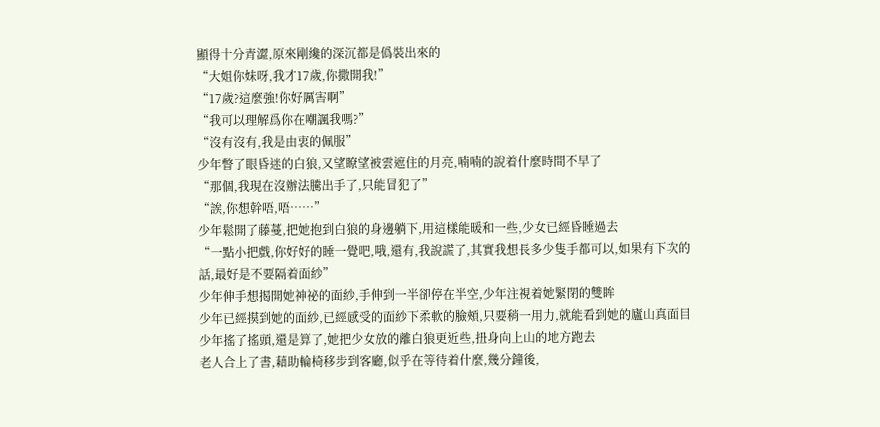顯得十分青澀,原來剛纔的深沉都是僞裝出來的
“大姐你妹呀,我才17歲,你撒開我!”
“17歲?這麼強!你好厲害啊”
“我可以理解爲你在嘲諷我嗎?”
“沒有沒有,我是由衷的佩服”
少年瞥了眼昏迷的白狼,又望瞭望被雲遮住的月亮,喃喃的說着什麼時間不早了
“那個,我現在沒辦法騰出手了,只能冒犯了”
“誒,你想幹唔,唔……”
少年鬆開了藤蔓,把她抱到白狼的身邊躺下,用這樣能暖和一些,少女已經昏睡過去
“一點小把戲,你好好的睡一覺吧,哦,還有,我說謊了,其實我想長多少隻手都可以,如果有下次的話,最好是不要隔着面紗”
少年伸手想揭開她神祕的面紗,手伸到一半卻停在半空,少年注視着她緊閉的雙眸
少年已經摸到她的面紗,已經感受的面紗下柔軟的臉頰,只要稍一用力,就能看到她的廬山真面目
少年搖了搖頭,還是算了,她把少女放的離白狼更近些,扭身向上山的地方跑去
老人合上了書,藉助輪椅移步到客廳,似乎在等待着什麼,幾分鐘後,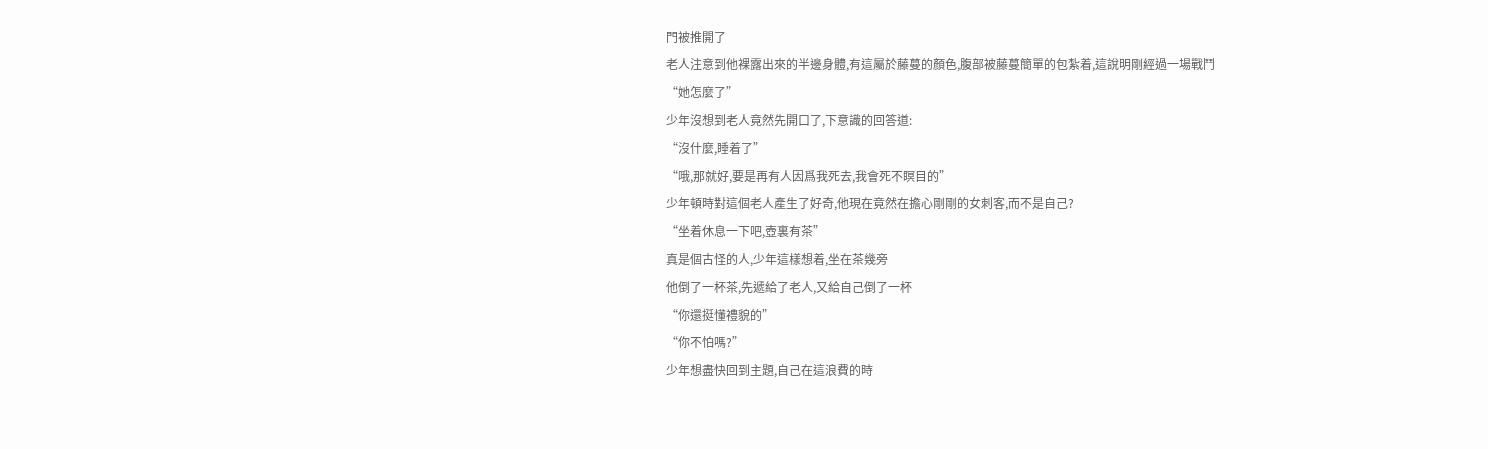門被推開了
老人注意到他裸露出來的半邊身體,有這屬於藤蔓的顏色,腹部被藤蔓簡單的包紮着,這說明剛經過一場戰鬥
“她怎麼了”
少年沒想到老人竟然先開口了,下意識的回答道:
“沒什麼,睡着了”
“哦,那就好,要是再有人因爲我死去,我會死不瞑目的”
少年頓時對這個老人產生了好奇,他現在竟然在擔心剛剛的女刺客,而不是自己?
“坐着休息一下吧,壺裏有茶”
真是個古怪的人,少年這樣想着,坐在茶幾旁
他倒了一杯茶,先遞給了老人,又給自己倒了一杯
“你還挺懂禮貌的”
“你不怕嗎?”
少年想盡快回到主題,自己在這浪費的時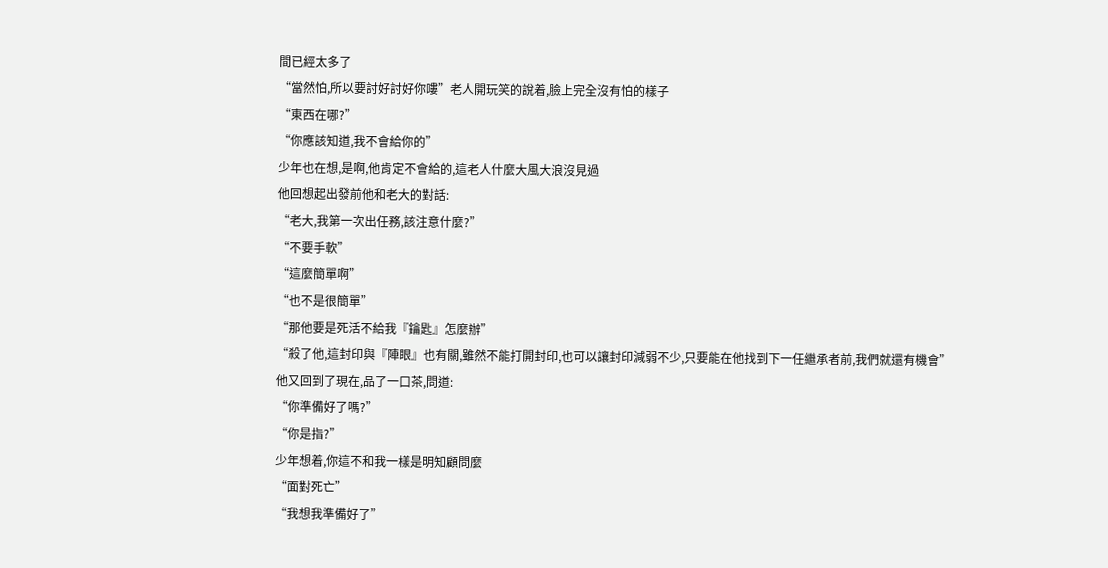間已經太多了
“當然怕,所以要討好討好你嘍”老人開玩笑的說着,臉上完全沒有怕的樣子
“東西在哪?”
“你應該知道,我不會給你的”
少年也在想,是啊,他肯定不會給的,這老人什麼大風大浪沒見過
他回想起出發前他和老大的對話:
“老大,我第一次出任務,該注意什麼?”
“不要手軟”
“這麼簡單啊”
“也不是很簡單”
“那他要是死活不給我『鑰匙』怎麼辦”
“殺了他,這封印與『陣眼』也有關,雖然不能打開封印,也可以讓封印減弱不少,只要能在他找到下一任繼承者前,我們就還有機會”
他又回到了現在,品了一口茶,問道:
“你準備好了嗎?”
“你是指?”
少年想着,你這不和我一樣是明知顧問麼
“面對死亡”
“我想我準備好了”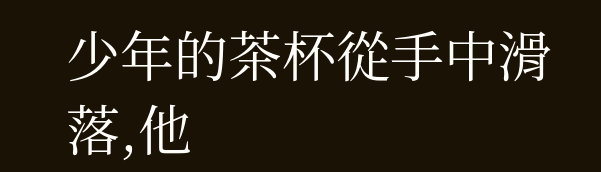少年的茶杯從手中滑落,他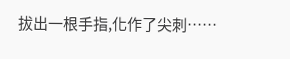拔出一根手指,化作了尖刺……